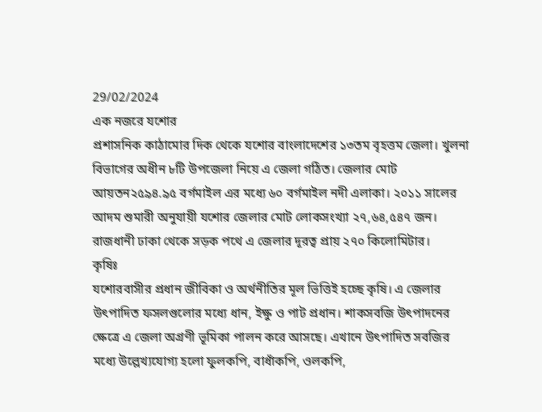29/02/2024
এক নজরে যশোর
প্রশাসনিক কাঠামোর দিক থেকে যশোর বাংলাদেশের ১৩তম বৃহত্তম জেলা। খুলনা বিভাগের অধীন ৮টি উপজেলা নিয়ে এ জেলা গঠিত। জেলার মোট আয়তন২৫৯৪.৯৫ বর্গমাইল এর মধ্যে ৬০ বর্গমাইল নদী এলাকা। ২০১১ সালের আদম শুমারী অনুযায়ী যশোর জেলার মোট লোকসংখ্যা ২৭,৬৪,৫৪৭ জন। রাজধানী ঢাকা থেকে সড়ক পথে এ জেলার দূরত্ব প্রায় ২৭০ কিলোমিটার।
কৃষিঃ
যশোরবাসীর প্রধান জীবিকা ও অর্থনীতির মূল ভিত্তিই হচ্ছে কৃষি। এ জেলার উৎপাদিত ফসলগুলোর মধ্যে ধান, ইক্ষু ও পাট প্রধান। শাকসবজি উৎপাদনের ক্ষেত্রে এ জেলা অগ্রণী ভূমিকা পালন করে আসছে। এখানে উৎপাদিত সবজির মধ্যে উল্লেখ্যযোগ্য হলো ফুলকপি, বাধাঁকপি, ওলকপি,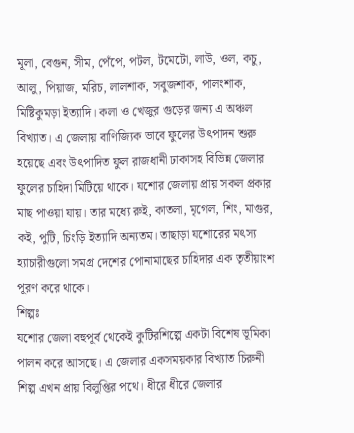মূলা, বেগুন, সীম, পেঁপে, পটল, টমেটো, লাউ, ওল, কচু, আলু, পিয়াজ, মরিচ, লালশাক, সবুজশাক, পালংশাক, মিষ্টিকুমড়া ইত্যাদি। কলা ও খেজুর গুড়ের জন্য এ অঞ্চল বিখ্যাত। এ জেলায় বাণিজ্যিক ভাবে ফুলের উৎপাদন শুরু হয়েছে এবং উৎপাদিত ফুল রাজধানী ঢাকাসহ বিভিন্ন জেলার ফুলের চাহিদা মিটিয়ে থাকে। যশোর জেলায় প্রায় সকল প্রকার মাছ পাওয়া যায়। তার মধ্যে রুই, কাতলা, মৃগেল, শিং, মাগুর, কই, পুটি, চিংড়ি ইত্যাদি অন্যতম। তাছাড়া যশোরের মৎস্য হ্যাচারীগুলো সমগ্র দেশের পোনামাছের চাহিদার এক তৃতীয়াংশ পূরণ করে থাকে।
শিল্পঃ
যশোর জেলা বহুপূর্ব থেকেই কুটিরশিল্পে একটা বিশেষ ভূমিকা পালন করে আসছে। এ জেলার একসময়কার বিখ্যাত চিরুনী শিল্প এখন প্রায় বিলুপ্তির পথে। ধীরে ধীরে জেলার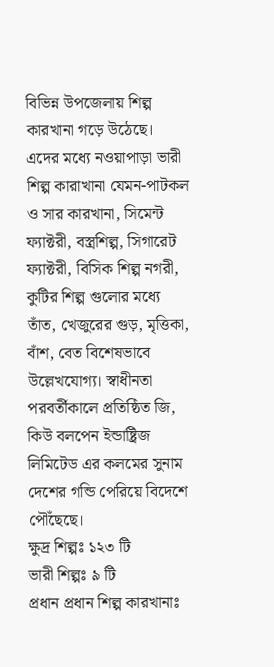বিভিন্ন উপজেলায় শিল্প কারখানা গড়ে উঠেছে। এদের মধ্যে নওয়াপাড়া ভারী শিল্প কারাখানা যেমন-পাটকল ও সার কারখানা, সিমেন্ট ফ্যাক্টরী, বস্ত্রশিল্প, সিগারেট ফ্যাক্টরী, বিসিক শিল্প নগরী, কুটির শিল্প গুলোর মধ্যে তাঁত, খেজুরের গুড়, মৃত্তিকা, বাঁশ, বেত বিশেষভাবে উল্লেখযোগ্য। স্বাধীনতা পরবর্তীকালে প্রতিষ্ঠিত জি, কিউ বলপেন ইন্ডাষ্ট্রিজ লিমিটেড এর কলমের সুনাম দেশের গন্ডি পেরিয়ে বিদেশে পৌঁছেছে।
ক্ষুদ্র শিল্পঃ ১২৩ টি
ভারী শিল্পঃ ৯ টি
প্রধান প্রধান শিল্প কারখানাঃ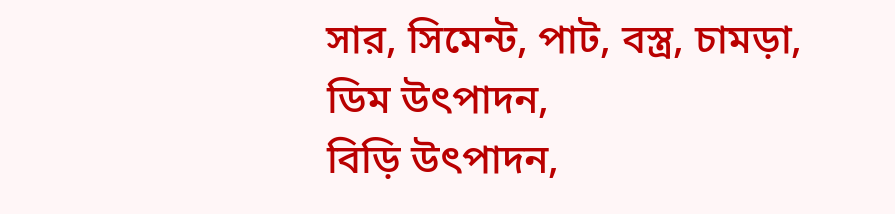সার, সিমেন্ট, পাট, বস্ত্র, চামড়া, ডিম উৎপাদন,
বিড়ি উৎপাদন,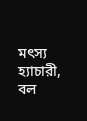মৎস্য হ্যাচারী, বল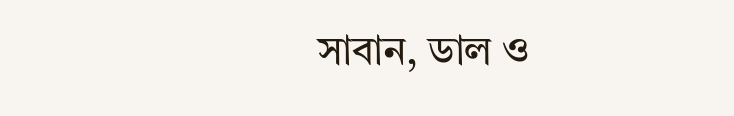সাবান, ডাল ও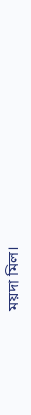ময়দা মিল।